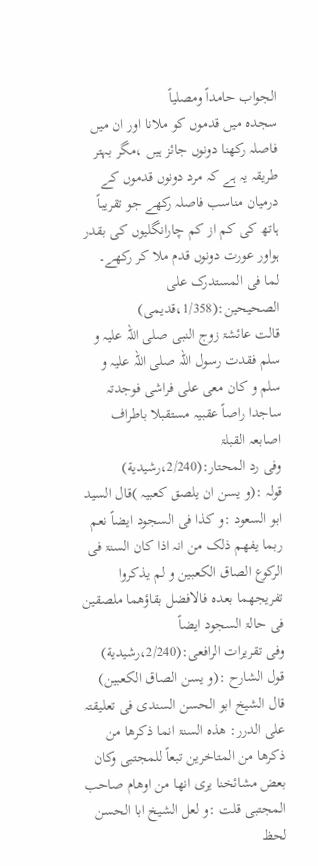الجواب حامداً ومصلیاً
سجدہ میں قدموں کو ملانا اور ان میں فاصلہ رکھنا دونوں جائز ہیں ،مگر بہتر طریقہ یہ ہے کہ مرد دونوں قدموں کے درمیان مناسب فاصلہ رکھے جو تقریباً ہاتھ کی کم از کم چارانگلیوں کی بقدر ہواور عورت دونوں قدم ملا کر رکھے۔
لما فی المستدرک علی الصحیحین:(1/358،قدیمی)
قالت عائشۃ زوج النبی صلی اللہ علیہ و سلم فقدت رسول اللہ صلی اللہ علیہ و سلم و کان معی علی فراشی فوجدتہ ساجدا راصاً عقبیہ مستقبلا باطراف اصابعہ القبلۃ
وفی رد المحتار:(2/240،رشیدیة)
قولہ :(و یسن ان یلصق کعبیہ )قال السید ابو السعود :و کذا فی السجود ایضاً نعم ربما یفھم ذلک من انہ اذا کان السنۃ فی الرکوع الصاق الکعبین و لم یذکروا تفریجھما بعدہ فالافضل بقاؤھما ملصقین فی حالۃ السجود ایضاً
وفی تقریرات الرافعی:(2/240،رشیدیة)
قول الشارح :(و یسن الصاق الکعبین) قال الشیخ ابو الحسن السندی فی تعلیقتہ علی الدرر: ھذہ السنۃ انما ذکرھا من ذکرھا من المتاخرین تبعاً للمجتبی وکان بعض مشائخنا یری انھا من اوھام صاحب المجتبی قلت :و لعل الشیخ ابا الحسن لحظ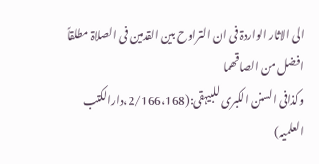الی الاثار الواردۃ فی ان التراوح بین القدمین فی الصلاۃ مطلقاً افضل من الصاقھما
وکذافی السنن الکبری للبیہقی:(2/166،168،دارالکتب العلمیہ)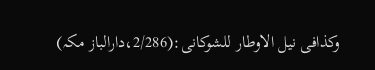وکذافی نیل الاوطار للشوکانی:(2/286،دارالباز مکہ)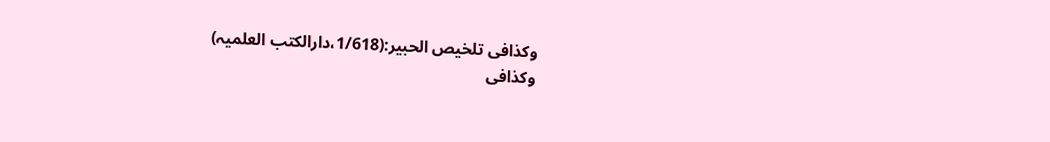وکذافی تلخیص الحبیر:(1/618،دارالکتب العلمیہ)
وکذافی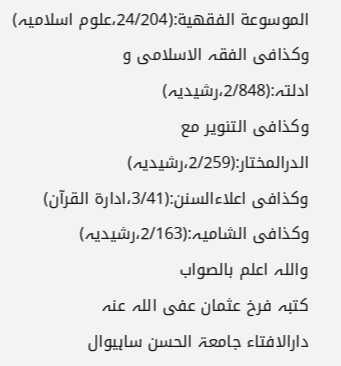الموسوعة الفقھیة:(24/204،علوم اسلامیہ)
وکذافی الفقہ الاسلامی و ادلتہ:(2/848،رشیدیہ)
وکذافی التنویر مع الدرالمختار:(2/259،رشیدیہ)
وکذافی اعلاءالسنن:(3/41،ادارة القرآن)
وکذافی الشامیہ:(2/163،رشیدیہ)
واللہ اعلم بالصواب
کتبہ فرخ عثمان عفی اللہ عنہ
دارالافتاء جامعۃ الحسن ساہیوال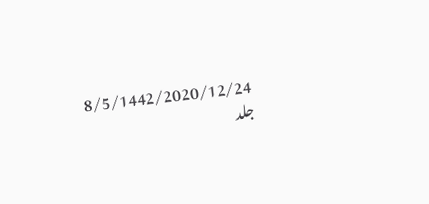8/5/1442/2020/12/24
جلد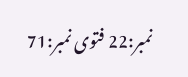نمبر:22 فتوی نمبر:71